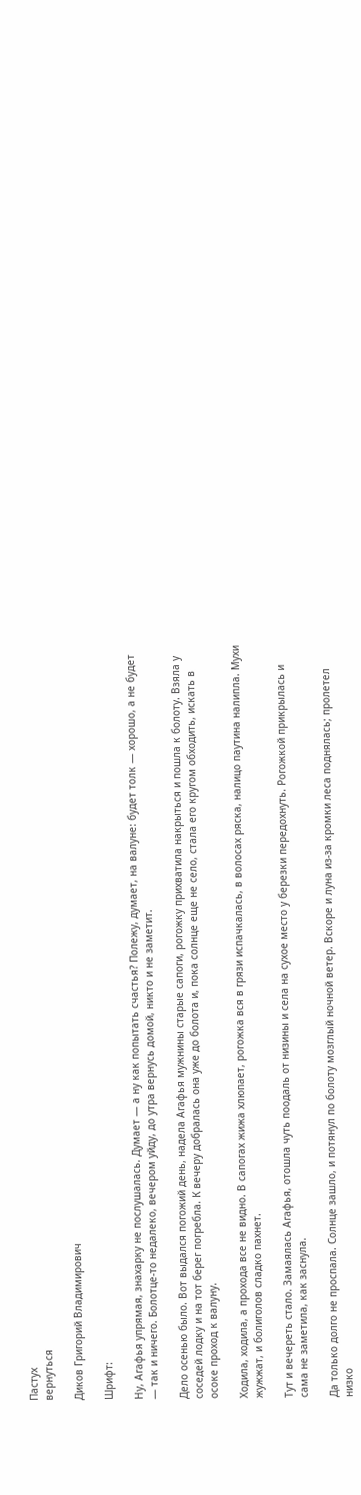Пастух
вернуться

Диков Григорий Владимирович

Шрифт:

Ну, Агафья упрямая, знахарку не послушалась. Думает — а ну как попытать счастья? Полежу, думает, на валуне: будет толк — хорошо, а не будет — так и ничего. Болотце-то недалеко, вечером уйду, до утра вернусь домой, никто и не заметит.

Дело осенью было. Вот выдался погожий день, надела Агафья мужнины старые сапоги, рогожку прихватила накрыться и пошла к болоту. Взяла у соседей лодку и на тот берег погребла. К вечеру добралась она уже до болота и, пока солнце еще не село, стала его кругом обходить, искать в осоке проход к валуну.

Ходила, ходила, а прохода все не видно. В сапогах жижа хлюпает, рогожка вся в грязи испачкалась, в волосах ряска, налицо паутина налипла. Мухи жужжат, и болиголов сладко пахнет.

Тут и вечереть стало. Замаялась Агафья, отошла чуть поодаль от низины и села на сухое место у березки передохнуть. Рогожкой прикрылась и сама не заметила, как заснула.

Да только долго не проспала. Солнце зашло, и потянул по болоту мозглый ночной ветер. Вскоре и луна из-за кромки леса поднялась; пролетел низко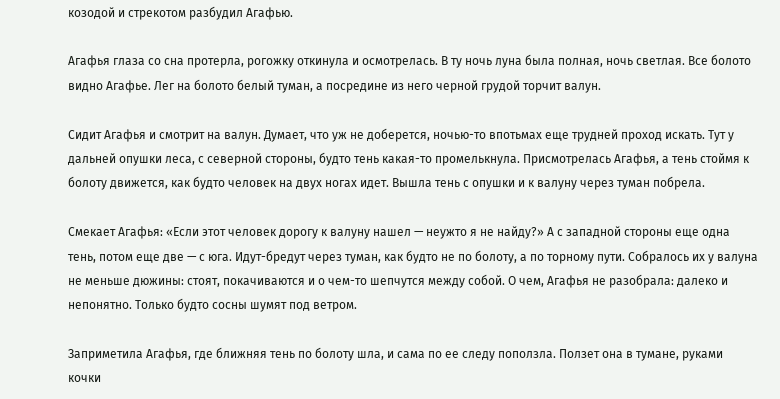козодой и стрекотом разбудил Агафью.

Агафья глаза со сна протерла, рогожку откинула и осмотрелась. В ту ночь луна была полная, ночь светлая. Все болото видно Агафье. Лег на болото белый туман, а посредине из него черной грудой торчит валун.

Сидит Агафья и смотрит на валун. Думает, что уж не доберется, ночью-то впотьмах еще трудней проход искать. Тут у дальней опушки леса, с северной стороны, будто тень какая-то промелькнула. Присмотрелась Агафья, а тень стоймя к болоту движется, как будто человек на двух ногах идет. Вышла тень с опушки и к валуну через туман побрела.

Смекает Агафья: «Если этот человек дорогу к валуну нашел — неужто я не найду?» А с западной стороны еще одна тень, потом еще две — с юга. Идут-бредут через туман, как будто не по болоту, а по торному пути. Собралось их у валуна не меньше дюжины: стоят, покачиваются и о чем-то шепчутся между собой. О чем, Агафья не разобрала: далеко и непонятно. Только будто сосны шумят под ветром.

Заприметила Агафья, где ближняя тень по болоту шла, и сама по ее следу поползла. Ползет она в тумане, руками кочки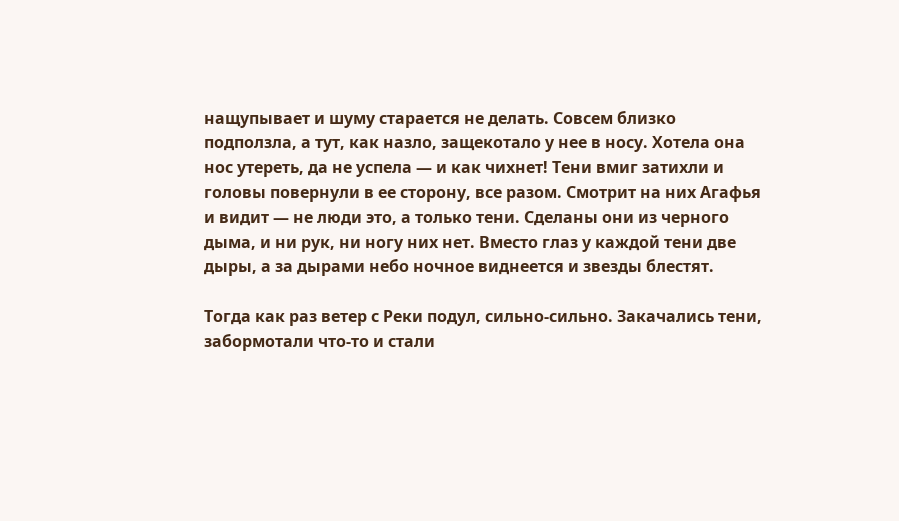нащупывает и шуму старается не делать. Совсем близко подползла, а тут, как назло, защекотало у нее в носу. Хотела она нос утереть, да не успела — и как чихнет! Тени вмиг затихли и головы повернули в ее сторону, все разом. Смотрит на них Агафья и видит — не люди это, а только тени. Сделаны они из черного дыма, и ни рук, ни ногу них нет. Вместо глаз у каждой тени две дыры, а за дырами небо ночное виднеется и звезды блестят.

Тогда как раз ветер с Реки подул, сильно-сильно. Закачались тени, забормотали что-то и стали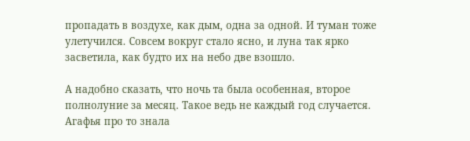пропадать в воздухе, как дым, одна за одной. И туман тоже улетучился. Совсем вокруг стало ясно, и луна так ярко засветила, как будто их на небо две взошло.

А надобно сказать, что ночь та была особенная, второе полнолуние за месяц. Такое ведь не каждый год случается. Агафья про то знала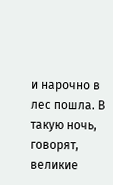и нарочно в лес пошла. В такую ночь, говорят, великие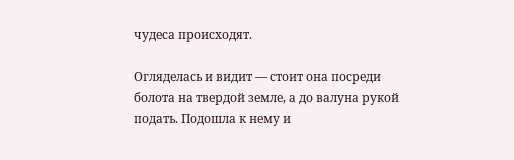чудеса происходят.

Огляделась и видит — стоит она посреди болота на твердой земле, а до валуна рукой подать. Подошла к нему и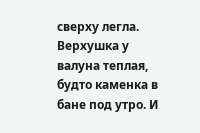сверху легла. Верхушка у валуна теплая, будто каменка в бане под утро. И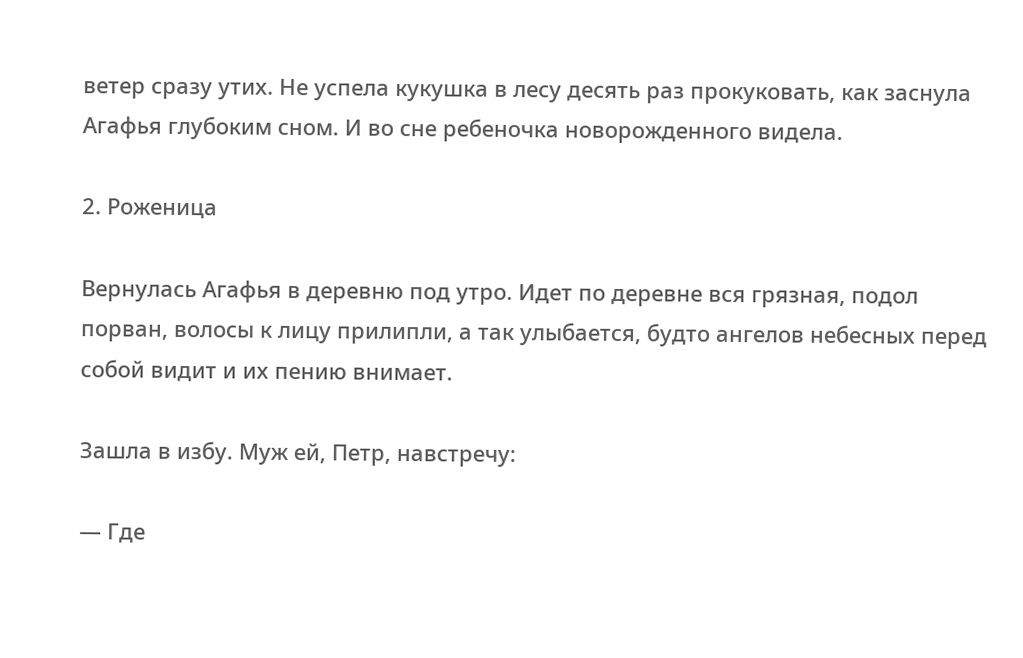ветер сразу утих. Не успела кукушка в лесу десять раз прокуковать, как заснула Агафья глубоким сном. И во сне ребеночка новорожденного видела.

2. Роженица

Вернулась Агафья в деревню под утро. Идет по деревне вся грязная, подол порван, волосы к лицу прилипли, а так улыбается, будто ангелов небесных перед собой видит и их пению внимает.

Зашла в избу. Муж ей, Петр, навстречу:

— Где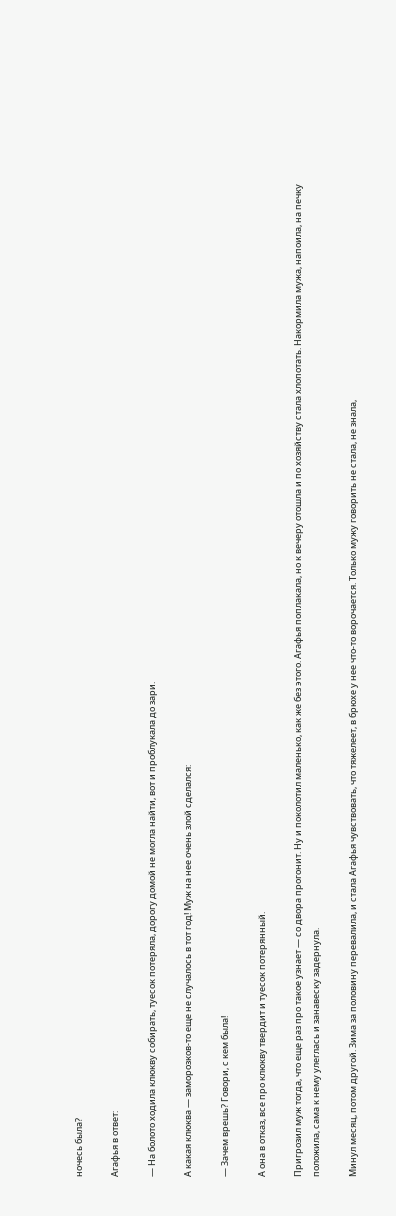ночесь была?

Агафья в ответ:

— На болото ходила клюкву собирать, туесок потеряла, дорогу домой не могла найти, вот и проблукала до зари.

А какая клюква — заморозков-то еще не случалось в тот год! Муж на нее очень злой сделался:

— Зачем врешь? Говори, с кем была!

А она в отказ, все про клюкву твердит и туесок потерянный.

Пригрозил муж тогда, что еще раз про такое узнает — со двора прогонит. Ну и поколотил маленько, как же без этого. Агафья поплакала, но к вечеру отошла и по хозяйству стала хлопотать. Накормила мужа, напоила, на печку положила, сама к нему улеглась и занавеску задернула.

Минул месяц, потом другой. Зима за половину перевалила, и стала Агафья чувствовать, что тяжелеет, в брюхе у нее что-то ворочается. Только мужу говорить не стала, не знала,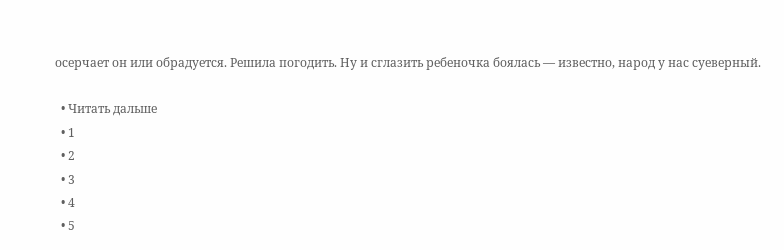осерчает он или обрадуется. Решила погодить. Ну и сглазить ребеночка боялась — известно, народ у нас суеверный.

  • Читать дальше
  • 1
  • 2
  • 3
  • 4
  • 5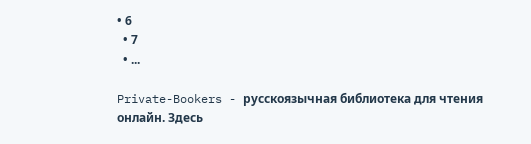• 6
  • 7
  • ...

Private-Bookers - русскоязычная библиотека для чтения онлайн. Здесь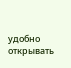удобно открывать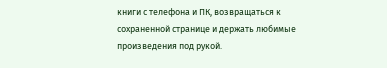книги с телефона и ПК, возвращаться к сохраненной странице и держать любимые произведения под рукой.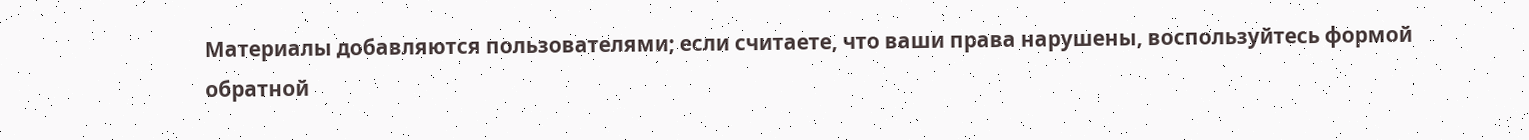Материалы добавляются пользователями; если считаете, что ваши права нарушены, воспользуйтесь формой обратной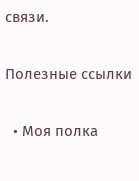связи.

Полезные ссылки

  • Моя полка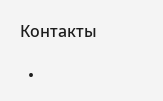Контакты

  •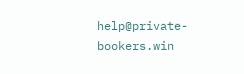help@private-bookers.win